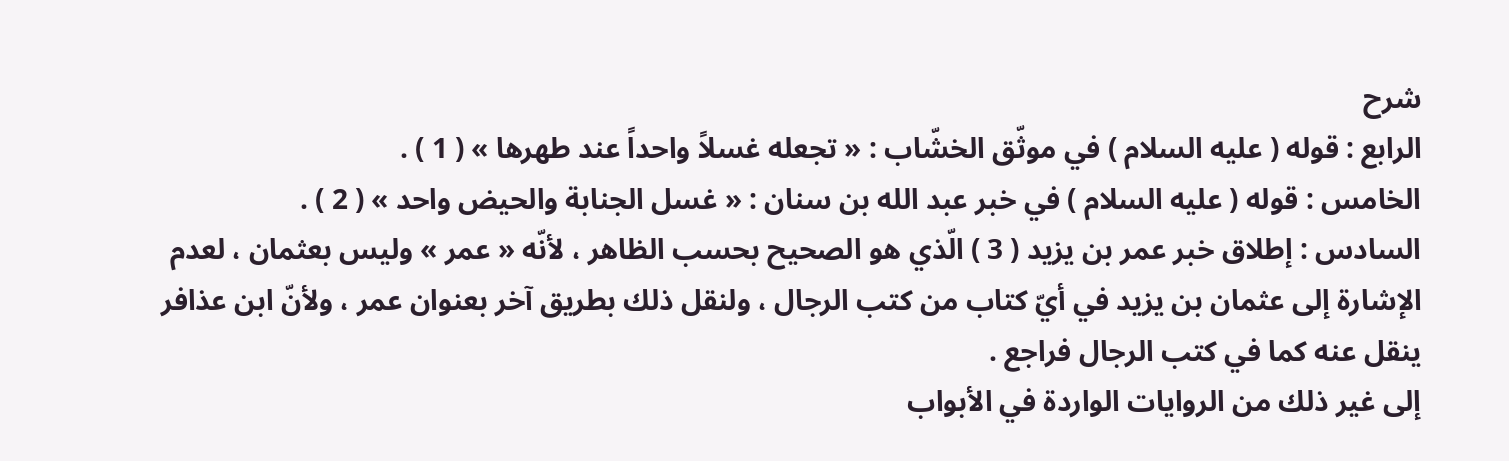شرح
الرابع : قوله ( عليه السلام ) في موثّق الخشّاب : « تجعله غسلاً واحداً عند طهرها » ( 1 ) .
الخامس : قوله ( عليه السلام ) في خبر عبد الله بن سنان : « غسل الجنابة والحيض واحد » ( 2 ) .
السادس : إطلاق خبر عمر بن يزيد ( 3 ) الّذي هو الصحيح بحسب الظاهر ، لأنّه « عمر » وليس بعثمان ، لعدم الإشارة إلى عثمان بن يزيد في أيّ كتاب من كتب الرجال ، ولنقل ذلك بطريق آخر بعنوان عمر ، ولأنّ ابن عذافر ينقل عنه كما في كتب الرجال فراجع .
إلى غير ذلك من الروايات الواردة في الأبواب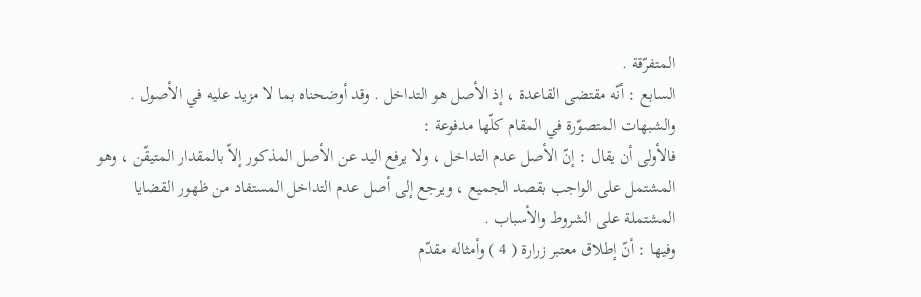المتفرّقة .
السابع : أنّه مقتضى القاعدة ، إذ الأصل هو التداخل . وقد أوضحناه بما لا مزيد عليه في الأصول .
والشبهات المتصوّرة في المقام كلّها مدفوعة :
فالأولى أن يقال : إنّ الأصل عدم التداخل ، ولا يرفع اليد عن الأصل المذكور إلاّ بالمقدار المتيقّن ، وهو المشتمل على الواجب بقصد الجميع ، ويرجع إلى أصل عدم التداخل المستفاد من ظهور القضايا المشتملة على الشروط والأسباب .
وفيها : أنّ إطلاق معتبر زرارة ( 4 ) وأمثاله مقدّم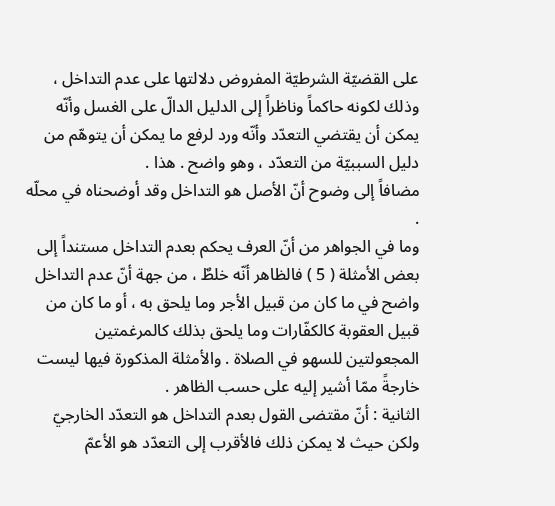على القضيّة الشرطيّة المفروض دلالتها على عدم التداخل ، وذلك لكونه حاكماً وناظراً إلى الدليل الدالّ على الغسل وأنّه يمكن أن يقتضي التعدّد وأنّه ورد لرفع ما يمكن أن يتوهّم من دليل السببيّة من التعدّد ، وهو واضح . هذا .
مضافاً إلى وضوح أنّ الأصل هو التداخل وقد أوضحناه في محلّه .
وما في الجواهر من أنّ العرف يحكم بعدم التداخل مستنداً إلى بعض الأمثلة ( 5 ) فالظاهر أنّه خلطٌ ، من جهة أنّ عدم التداخل واضح في ما كان من قبيل الأجر وما يلحق به ، أو ما كان من قبيل العقوبة كالكفّارات وما يلحق بذلك كالمرغمتين المجعولتين للسهو في الصلاة . والأمثلة المذكورة فيها ليست خارجةً ممّا أشير إليه على حسب الظاهر .
الثانية : أنّ مقتضى القول بعدم التداخل هو التعدّد الخارجيّ ولكن حيث لا يمكن ذلك فالأقرب إلى التعدّد هو الأعمّ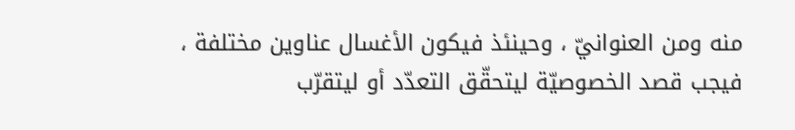منه ومن العنوانيّ ، وحينئذ فيكون الأغسال عناوين مختلفة ، فيجب قصد الخصوصيّة ليتحقّق التعدّد أو ليتقرّب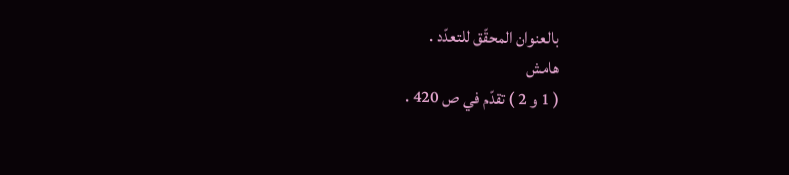بالعنوان المحقّق للتعدّد .
هامش
( 1 و 2 ) تقدّم في ص 420 .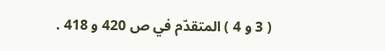( 3 و 4 ) المتقدّم في ص 420 و 418 .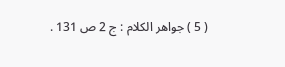( 5 ) جواهر الكلام : ج 2 ص 131 .